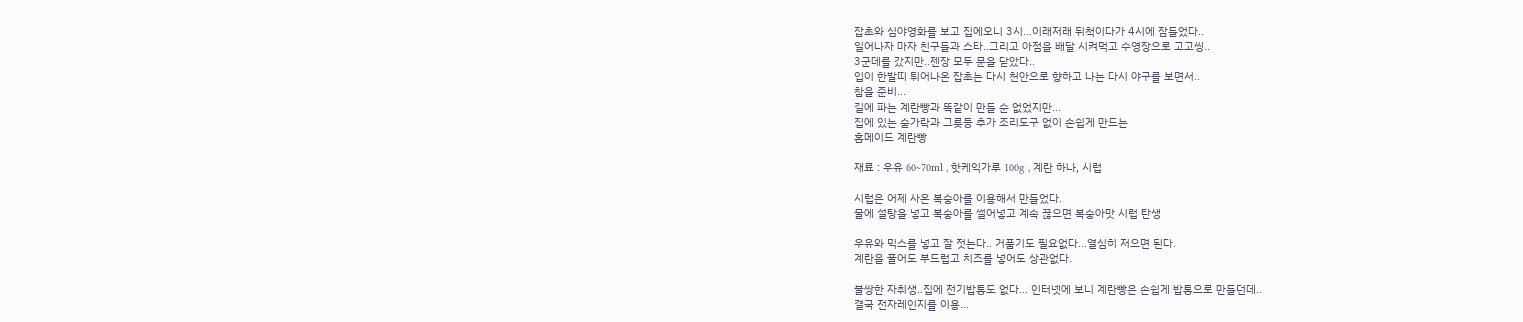잡초와 심야영화를 보고 집에오니 3시...이래저래 뒤척이다가 4시에 잠들었다..
일어나자 마자 친구들과 스타..그리고 아점을 배달 시켜먹고 수영장으로 고고씽..
3군데를 갔지만..젠장 모두 문을 닫았다..
입이 한발띠 튀어나온 잡초는 다시 천안으로 향하고 나는 다시 야구를 보면서..
참을 준비...
길에 파는 계란빵과 똑같이 만들 순 없었지만...
집에 있는 숟가락과 그릇등 추가 조리도구 없이 손쉽게 만드는
홈메이드 계란빵

재료 : 우유 60~70ml , 핫케익가루 100g , 계란 하나, 시럽

시럽은 어제 사온 복숭아를 이용해서 만들었다.
물에 설탕을 넣고 복숭아를 썰어넣고 계속 끊으면 복숭아맛 시럽 탄생

우유와 믹스를 넣고 잘 젓는다.. 거품기도 필요없다...열심히 저으면 된다.
계란을 풀어도 부드럽고 치즈를 넣어도 상관없다.

불쌍한 자취생..집에 전기밥통도 없다... 인터넷에 보니 계란빵은 손쉽게 밥통으로 만들던데..
결국 전자레인지를 이용...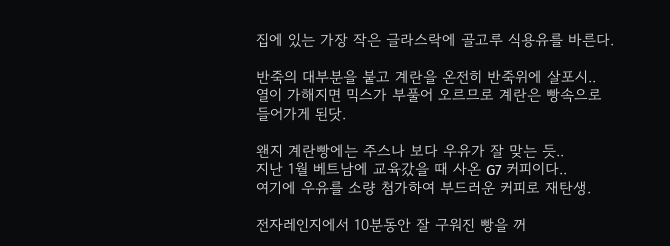집에 있는 가장 작은 글라스락에 골고루 식용유를 바른다.

반죽의 대부분을 붙고 계란을 온전히 반죽위에 살포시..
열이 가해지면 믹스가 부풀어 오르므로 계란은 빵속으로 들어가게 된닷.

왠지 계란빵에는 주스나 보다 우유가 잘 맞는 듯..
지난 1월 베트남에 교육갔을 때 사온 G7 커피이다..
여기에 우유를 소량 첨가하여 부드러운 커피로 재탄생.

전자레인지에서 10분동안 잘 구워진 빵을 꺼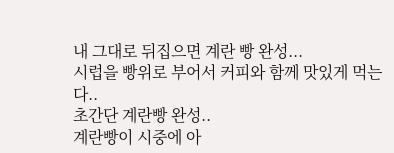내 그대로 뒤집으면 계란 빵 완성...
시럽을 빵위로 부어서 커피와 함께 맛있게 먹는다..
초간단 계란빵 완성..
계란빵이 시중에 아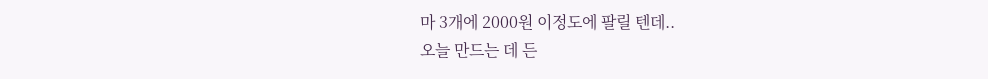마 3개에 2000원 이정도에 팔릴 텐데..
오늘 만드는 데 든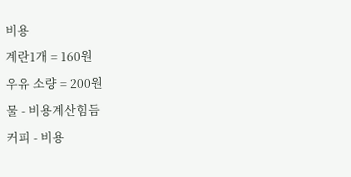비용
계란1개 = 160원
우유 소량 = 200원
물 - 비용계산힘듬
커피 - 비용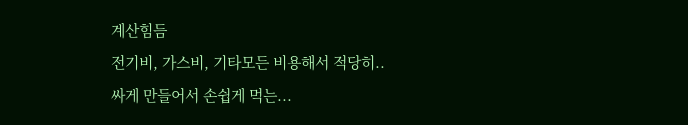계산힘듬
전기비, 가스비, 기타모든 비용해서 적당히..
싸게 만들어서 손쉽게 먹는...